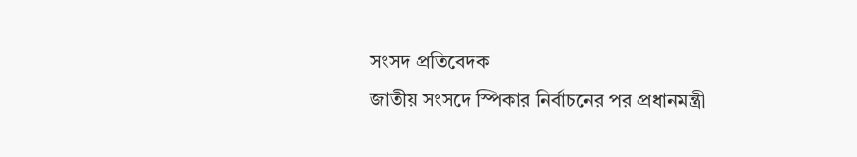সংসদ প্রতিবেদক
জাতীয় সংসদে স্পিকার নির্বাচনের পর প্রধানমন্ত্রী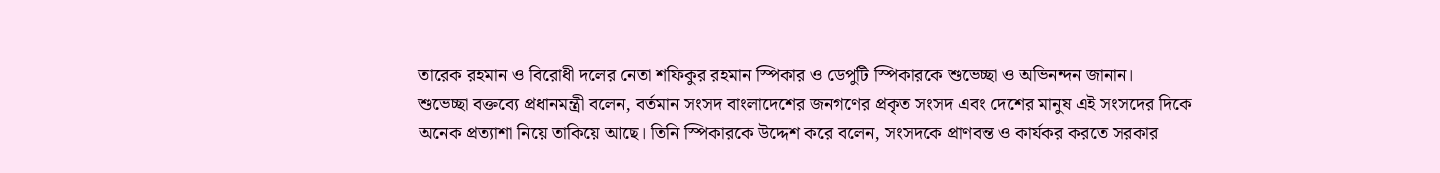তারেক রহমান ও বিরোধী দলের নেতা শফিকুর রহমান স্পিকার ও ডেপুটি স্পিকারকে শুভেচ্ছা ও অভিনন্দন জানান।
শুভেচ্ছা বক্তব্যে প্রধানমন্ত্রী বলেন, বর্তমান সংসদ বাংলাদেশের জনগণের প্রকৃত সংসদ এবং দেশের মানুষ এই সংসদের দিকে অনেক প্রত্যাশা নিয়ে তাকিয়ে আছে। তিনি স্পিকারকে উদ্দেশ করে বলেন, সংসদকে প্রাণবন্ত ও কার্যকর করতে সরকার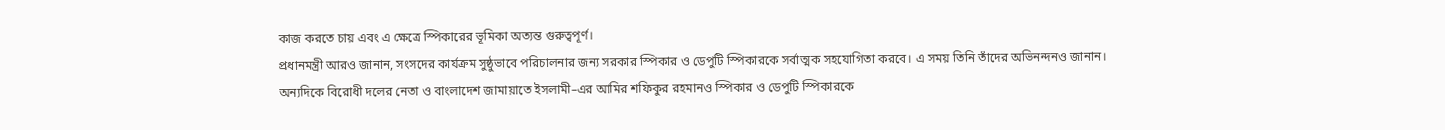কাজ করতে চায় এবং এ ক্ষেত্রে স্পিকারের ভূমিকা অত্যন্ত গুরুত্বপূর্ণ।
প্রধানমন্ত্রী আরও জানান, সংসদের কার্যক্রম সুষ্ঠুভাবে পরিচালনার জন্য সরকার স্পিকার ও ডেপুটি স্পিকারকে সর্বাত্মক সহযোগিতা করবে। এ সময় তিনি তাঁদের অভিনন্দনও জানান।
অন্যদিকে বিরোধী দলের নেতা ও বাংলাদেশ জামায়াতে ইসলামী–এর আমির শফিকুর রহমানও স্পিকার ও ডেপুটি স্পিকারকে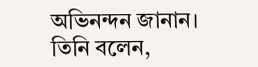অভিনন্দন জানান। তিনি বলেন,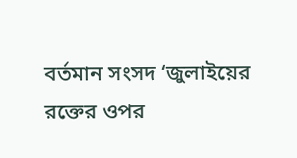বর্তমান সংসদ ‘জুলাইয়ের রক্তের ওপর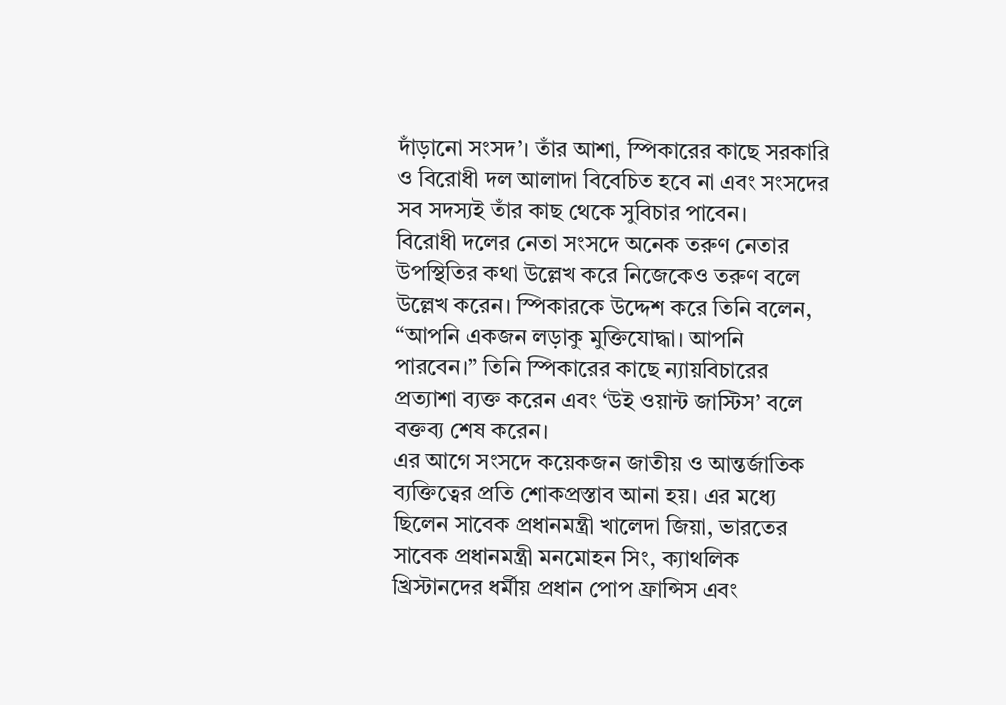দাঁড়ানো সংসদ’। তাঁর আশা, স্পিকারের কাছে সরকারি ও বিরোধী দল আলাদা বিবেচিত হবে না এবং সংসদের সব সদস্যই তাঁর কাছ থেকে সুবিচার পাবেন।
বিরোধী দলের নেতা সংসদে অনেক তরুণ নেতার উপস্থিতির কথা উল্লেখ করে নিজেকেও তরুণ বলে উল্লেখ করেন। স্পিকারকে উদ্দেশ করে তিনি বলেন, “আপনি একজন লড়াকু মুক্তিযোদ্ধা। আপনি পারবেন।” তিনি স্পিকারের কাছে ন্যায়বিচারের প্রত্যাশা ব্যক্ত করেন এবং ‘উই ওয়ান্ট জাস্টিস’ বলে বক্তব্য শেষ করেন।
এর আগে সংসদে কয়েকজন জাতীয় ও আন্তর্জাতিক ব্যক্তিত্বের প্রতি শোকপ্রস্তাব আনা হয়। এর মধ্যে ছিলেন সাবেক প্রধানমন্ত্রী খালেদা জিয়া, ভারতের সাবেক প্রধানমন্ত্রী মনমোহন সিং, ক্যাথলিক খ্রিস্টানদের ধর্মীয় প্রধান পোপ ফ্রান্সিস এবং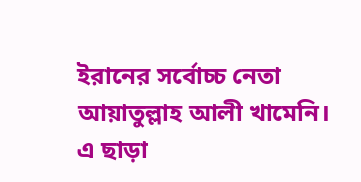ইরানের সর্বোচ্চ নেতা আয়াতুল্লাহ আলী খামেনি।
এ ছাড়া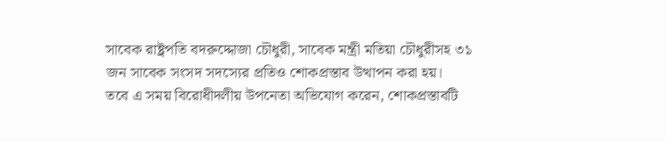সাবেক রাষ্ট্রপতি বদরুদ্দোজা চৌধুরী, সাবেক মন্ত্রী মতিয়া চৌধুরীসহ ৩১ জন সাবেক সংসদ সদস্যের প্রতিও শোকপ্রস্তাব উত্থাপন করা হয়।
তবে এ সময় বিরোধীদলীয় উপনেতা অভিযোগ করেন, শোকপ্রস্তাবটি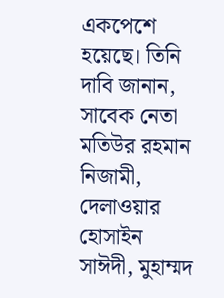একপেশে হয়েছে। তিনি দাবি জানান, সাবেক নেতা মতিউর রহমান নিজামী, দেলাওয়ার হোসাইন সাঈদী, মুহাম্মদ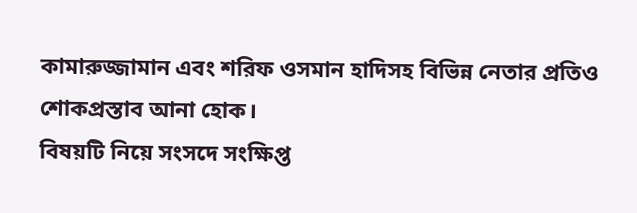কামারুজ্জামান এবং শরিফ ওসমান হাদিসহ বিভিন্ন নেতার প্রতিও শোকপ্রস্তাব আনা হোক।
বিষয়টি নিয়ে সংসদে সংক্ষিপ্ত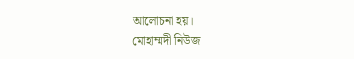আলোচনা হয়।
মোহাম্মদী নিউজ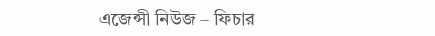এজেন্সী নিউজ – ফিচার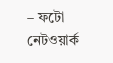– ফটো নেটওয়ার্ক